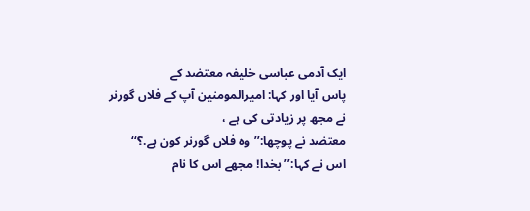ایک آدمی عباسی خلیفہ معتضد کے
پاس آیا اور کہا: امیرالمومنین آپ کے فلاں گورنر نے مجھ پر زیادتی کی ہے ،
معتضد نے پوچھا:’’ وہ فلاں گورنر کون ہے.؟‘‘
اس نے کہا:’’ بخدا! مجھے اس کا نام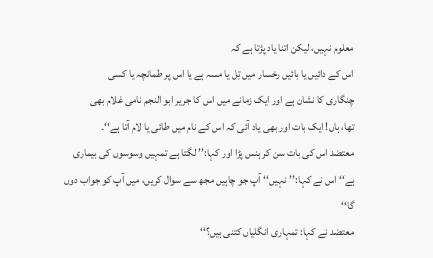معلوم نہیں، لیکن اتنا یاد پڑتا ہے کہ
اس کے دائیں یا بائیں رخسار میں تِل یا مسہ ہے یا اس پر طمانچہ یا کسی
چنگاری کا نشان ہے اور ایک زمانے میں اس کا جریر ابو النجم نامی غلام بھی
تھا، ہاں! ایک بات اور بھی یاد آئی کہ اس کے نام میں طائی یا لام آتا ہے‘‘۔
معتضد اس کی بات سن کر ہنس پڑا اور کہا:’’ لگتا ہے تمہیں وسوسوں کی بیماری
ہے‘‘ اس نے کہا:’’نہیں‘‘ آپ جو چاہیں مجھ سے سوال کریں، میں آپ کو جواب دوں
گا‘‘
معتضد نے کہا: تمہاری انگلیاں کتنی ہیں؟‘‘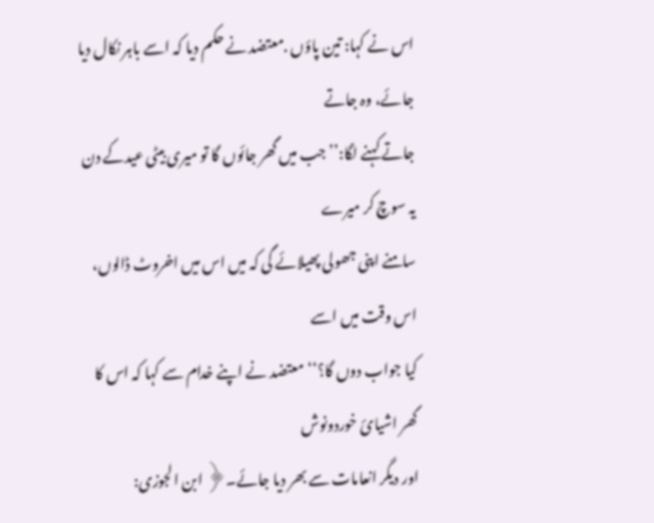اس نے کہا: تین پاؤں .معتضد نے حکم دیا کہ اسے باہر نکال دیا جائے، وہ جاتے
جاتے کہنے لگا:’’جب میں گھر جائوں گا تو میری بیٹی عیدکے دن یہ سوچ کر میرے
سامنے اپنی جھولی پھیلائے گی کہ میں اس میں اخروٹ ڈالوں، اس وقت میں اسے
کیا جواب دوں گا؟‘‘ معتضد نے اپنے خدام سے کہا کہ اس کا گھر اشیائ خوردونوش
اور دیگر انعامات سے بھر دیا جائے۔﴿ ابن الجوزی: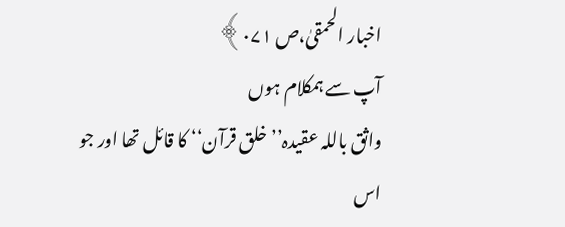اخبار الحمقیٰ،ص ۰۷۱﴾
آپ سے ہمکلام ہوں
واثق باللہ عقیدہ’’خلق قرآن‘‘ کا قائل تھا اور جو اس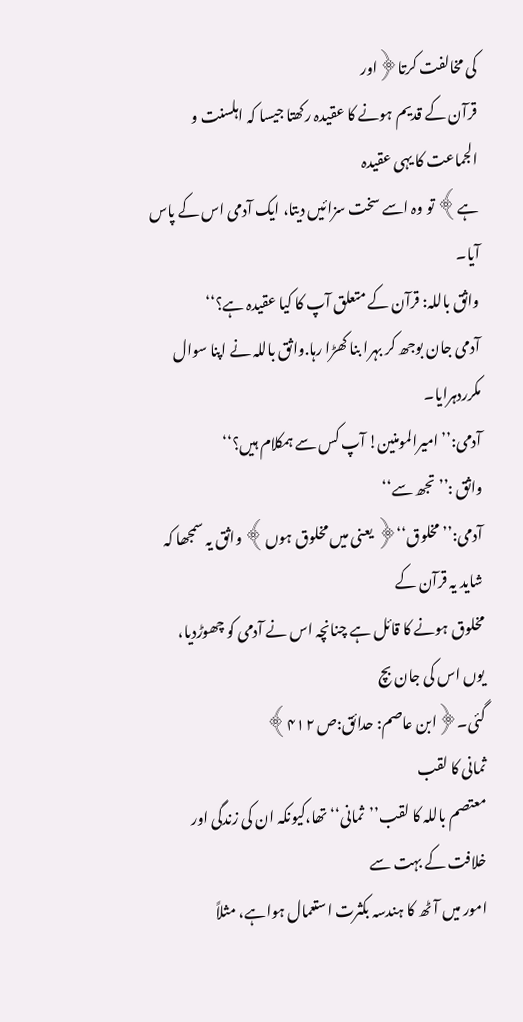کی مخالفت کرتا﴿اور
قرآن کے قدیم ہونے کا عقیدہ رکھتا جیسا کہ اہلسنت و الجماعت کا یہی عقیدہ
ہے﴾ تو وہ اسے سخت سزائیں دیتا، ایک آدمی اس کے پاس آیا۔
واثق باللہ: قرآن کے متعلق آپ کا کیا عقیدہ ہے؟‘‘
آدمی جان بوجھ کر بہرا بنا کھڑا رہا.واثق باللہ نے اپنا سوال مکرردہرایا۔
آدمی:’’ امیرالمومنین! آپ کس سے ہمکلام ہیں؟‘‘
واثق :’’تجھ سے‘‘
آدمی:’’ مخلوق‘‘﴿ یعنی میں مخلوق ہوں﴾ واثق یہ سمجھا کہ شاید یہ قرآن کے
مخلوق ہونے کا قائل ہے چنانچہ اس نے آدمی کو چھوڑدیا، یوں اس کی جان بچ
گئی۔﴿ابن عاصم: حدائق:ص ۴۱۲﴾
ثمانی کا لقب
معتصم باللہ کا لقب’’ثمانی‘‘ تھا،کیونکہ ان کی زندگی اور خلافت کے بہت سے
امور میں آٹھ کا ہندسہ بکثرت استعمال ہواہے، مثلاً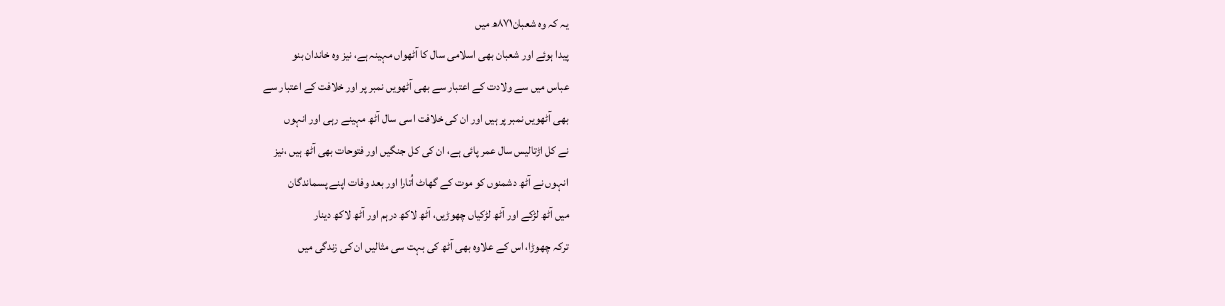یہ کہ وہ شعبان۸۷۱ھ میں
پیدا ہوئے اور شعبان بھی اسلامی سال کا آٹھواں مہینہ ہے، نیز وہ خاندان بنو
عباس میں سے ولادت کے اعتبار سے بھی آٹھویں نمبر پر اور خلافت کے اعتبار سے
بھی آٹھویں نمبر پر ہیں اور ان کی خلافت اسی سال آٹھ مہینے رہی اور انہوں
نے کل اڑتالیس سال عمر پائی ہے، ان کی کل جنگیں اور فتوحات بھی آٹھ ہیں ،نیز
انہوں نے آٹھ دشمنوں کو موت کے گھاٹ اُتارا اور بعد وفات اپنے پسماندگان
میں آٹھ لڑکے اور آٹھ لڑکیاں چھوڑیں، آٹھ لاکھ درہم اور آٹھ لاکھ دینار
ترکہ چھوڑا، اس کے علاوہ بھی آٹھ کی بہت سی مثالیں ان کی زندگی میں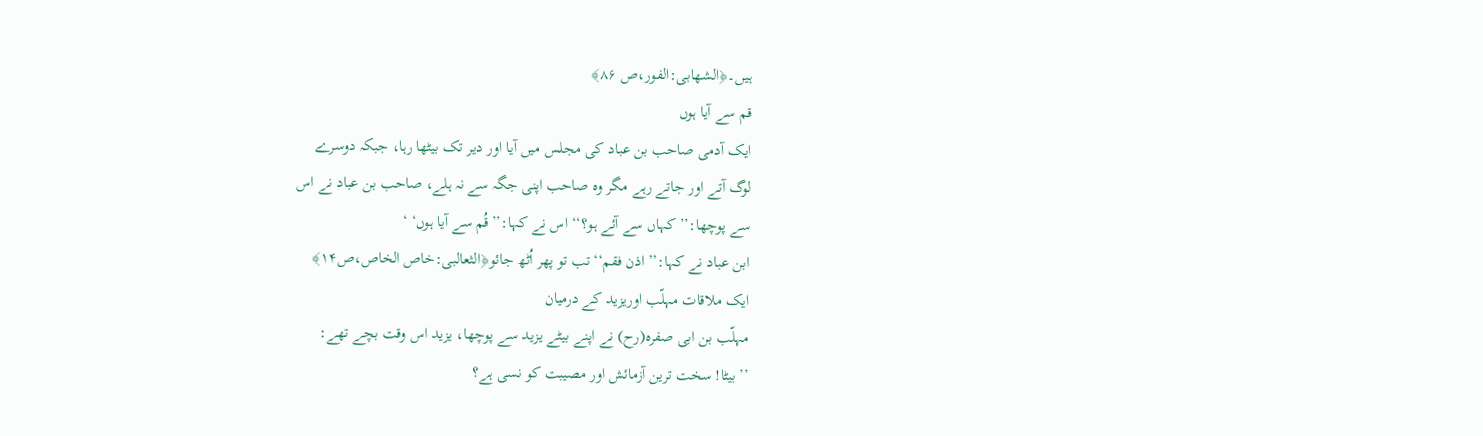ہیں۔﴿الشھابی:الفور،ص ۸۶﴾
قم سے آیا ہوں
ایک آدمی صاحب بن عباد کی مجلس میں آیا اور دیر تک بیٹھا رہا، جبکہ دوسرے
لوگ آتے اور جاتے رہے مگر وہ صاحب اپنی جگہ سے نہ ہلے، صاحب بن عباد نے اس
سے پوچھا:’’ کہاں سے آئے ہو؟‘‘ اس نے کہا:’’قُم سے آیا ہوں‘ ‘
ابن عباد نے کہا:’’ اذن فقم‘‘تب تو پھر اُٹھ جائو﴿الثعالبی:خاص الخاص،ص۱۴﴾
ایک ملاقات مہلّب اوریزید کے درمیان
مہلّب بن ابی صفرہ(رح) نے اپنے بیٹے یزید سے پوچھا، یزید اس وقت بچے تھے:
’’بیٹا! سخت ترین آزمائش اور مصیبت کو نسی ہے؟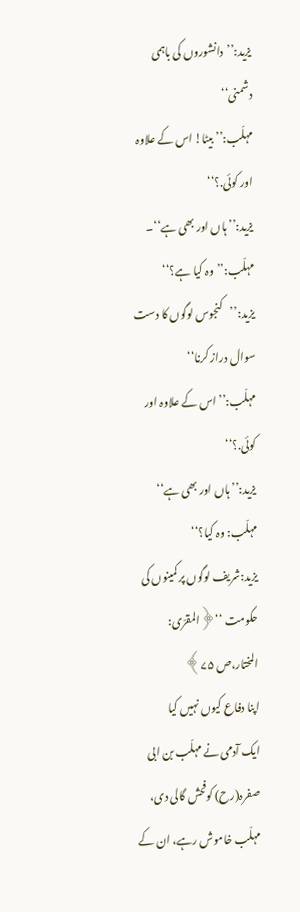یزید:’’دانشوروں کی باہمی دشمنی‘‘
مہلّب:’’ بیٹا! اس کے علاوہ اور کوئی.؟‘‘
یزید:’’ہاں اور بھی ہے‘‘۔
مہلّب:’’وہ کیا ہے؟‘‘
یزید:’’کنجوس لوگوں کا دست سوال دراز کرنا‘‘
مہلّب:’’ اس کے علاوہ اور کوئی.؟‘‘
یزید:’’ہاں اور بھی ہے‘‘
مہلّب: وہ کیا؟‘‘
یزید:شریف لوگوں پر کمینوں کی حکومت ‘‘﴿المقرّی: المختار،ص ۷۵﴾
اپنا دفاع کیوں نہیں کیا
ایک آدمی نے مہلّب بن ابی صفرہ(رح) کوفحش گالی دی، مہلّب خاموش رہے، ان کے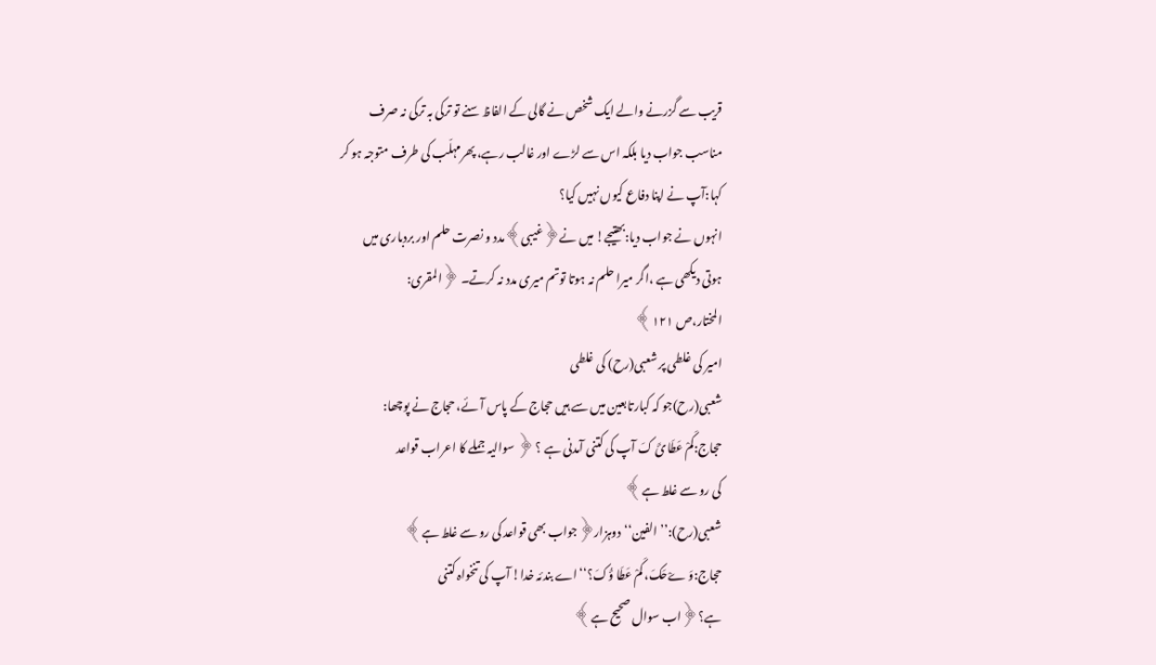قریب سے گزرنے والے ایک شخص نے گالی کے الفاظ سنے تو ترکی بہ ترکی نہ صرف
مناسب جواب دیا بلکہ اس سے لڑے اور غالب رہے، پھرمہلّب کی طرف متوجہ ہو کر
کہا:آپ نے اپنا دفاع کیوں نہیں کیا؟
انہوں نے جواب دیا:بھتیجے! میں نے﴿غیبی﴾مدد و نصرت حلم اور بردباری میں
ہوتی دیکھی ہے ،اگر میرا حلم نہ ہوتا توتم میری مدد نہ کرتے۔ ﴿المقری:
المختار،ص ۱۲۱﴾
امیر کی غلطی پر شعبی(رح) کی غلطی
شعبی(رح)جو کہ کبارتابعین میں سے ہیں حجاج کے پاس آئے، حجاج نے پوچھا:
حجاج:کَمْ عَطَائَ کَ آپ کی کتنی آمدنی ہے ؟ ﴿ سوالیہ جملے کا اعراب قواعد
کی رو سے غلط ہے﴾
شعبی(رح):’’الفین‘‘دوہزار﴿جواب بھی قواعد کی رو سے غلط ہے﴾
حجاج:وَ ےْحَکَ، کَمْ عَطَا ؤُکَ؟‘‘اے بندئہ خدا! آپ کی تنخواہ کتنی
ہے؟﴿اب سوال صحیح ہے﴾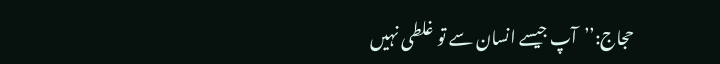حجاج:’’آپ جیسے انسان سے تو غلطی نہیں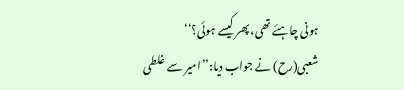ہونی چاہئے تھی، پھر کیسے ہوئی؟‘‘
شعبی(رح) نے جواب دیا:’’امیر سے غلطی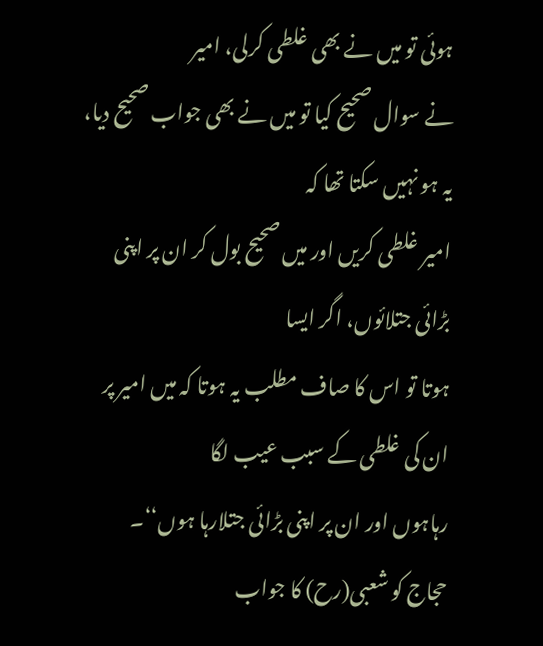ہوئی تو میں نے بھی غلطی کرلی، امیر
نے سوال صحیح کیا تو میں نے بھی جواب صحیح دیا، یہ ہو نہیں سکتا تھا کہ
امیر غلطی کریں اور میں صحیح بول کر ان پر اپنی بڑائی جتلائوں، اگر ایسا
ہوتا تو اس کا صاف مطلب یہ ہوتا کہ میں امیر پر ان کی غلطی کے سبب عیب لگا
رہاہوں اور ان پر اپنی بڑائی جتلارہا ہوں‘‘۔
حجاج کو شعبی(رح) کا جواب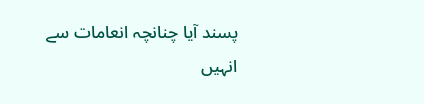پسند آیا چنانچہ انعامات سے انہیں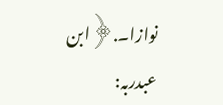نوازا۔.﴿ابن
عبدربہ: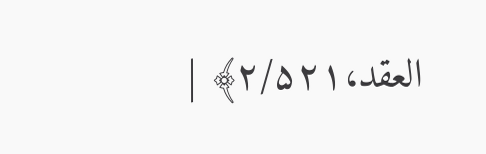العقد،۲/۵۲۱﴾ |